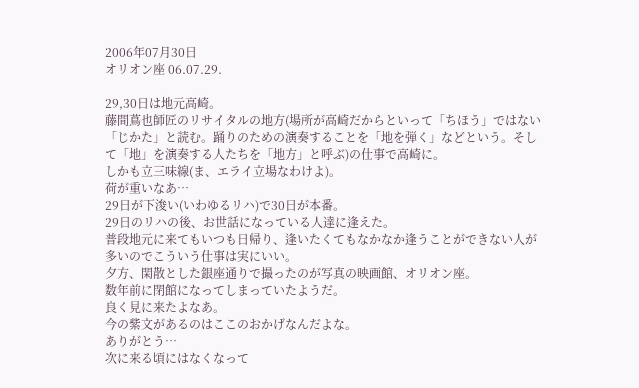2006年07月30日
オリオン座 06.07.29.

29,30日は地元高崎。
藤間蔦也師匠のリサイタルの地方(場所が高崎だからといって「ちほう」ではない「じかた」と読む。踊りのための演奏することを「地を弾く」などという。そして「地」を演奏する人たちを「地方」と呼ぶ)の仕事で高崎に。
しかも立三味線(ま、エライ立場なわけよ)。
荷が重いなあ…
29日が下浚い(いわゆるリハ)で30日が本番。
29日のリハの後、お世話になっている人達に逢えた。
普段地元に来てもいつも日帰り、逢いたくてもなかなか逢うことができない人が多いのでこういう仕事は実にいい。
夕方、閑散とした銀座通りで撮ったのが写真の映画館、オリオン座。
数年前に閉館になってしまっていたようだ。
良く見に来たよなあ。
今の紫文があるのはここのおかげなんだよな。
ありがとう…
次に来る頃にはなくなって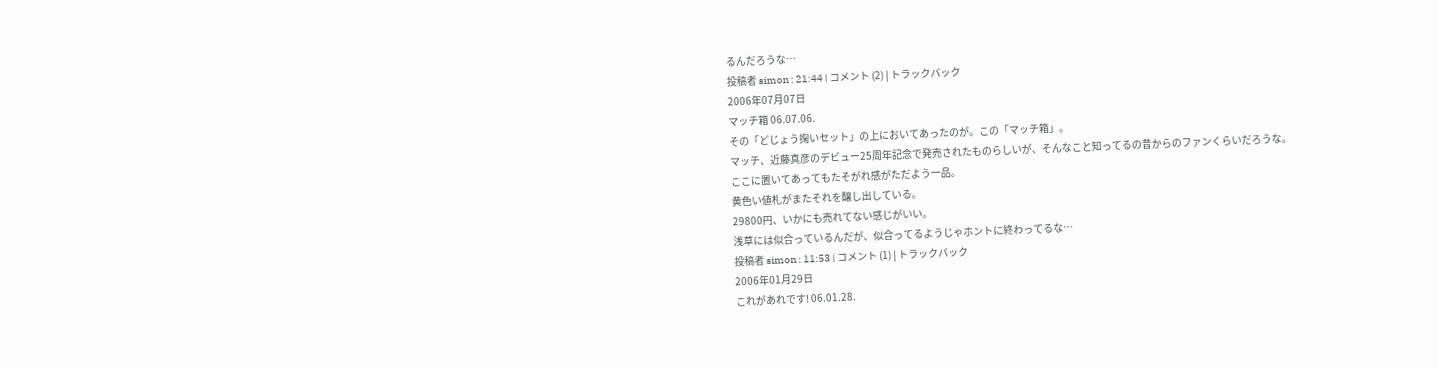るんだろうな…
投稿者 simon : 21:44 | コメント (2) | トラックバック
2006年07月07日
マッチ箱 06.07.06.
その「どじょう掬いセット」の上においてあったのが。この「マッチ箱」。
マッチ、近藤真彦のデビュー25周年記念で発売されたものらしいが、そんなこと知ってるの昔からのファンくらいだろうな。
ここに置いてあってもたそがれ感がただよう一品。
黄色い値札がまたそれを醸し出している。
29800円、いかにも売れてない感じがいい。
浅草には似合っているんだが、似合ってるようじゃホントに終わってるな…
投稿者 simon : 11:53 | コメント (1) | トラックバック
2006年01月29日
これがあれです! 06.01.28.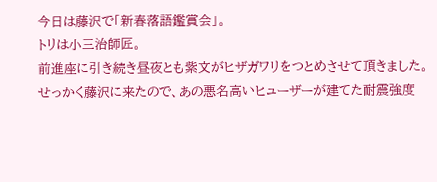今日は藤沢で「新春落語鑑賞会」。
トリは小三治師匠。
前進座に引き続き昼夜とも紫文がヒザガワリをつとめさせて頂きました。
せっかく藤沢に来たので、あの悪名高いヒューザーが建てた耐震強度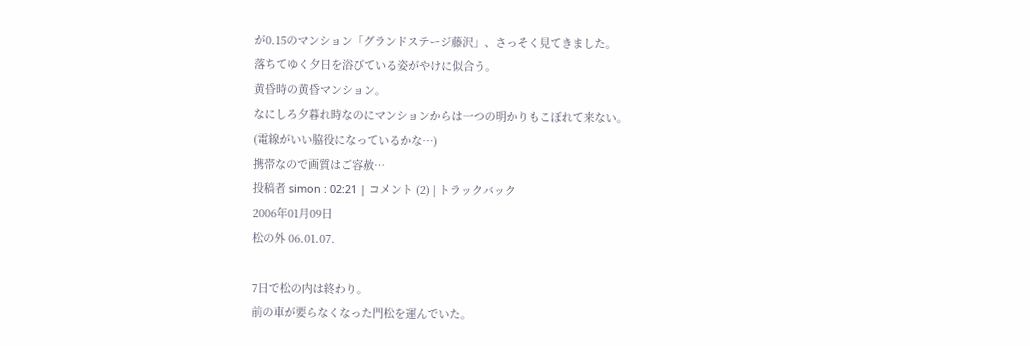が0.15のマンション「グランドステージ藤沢」、さっそく見てきました。
落ちてゆく夕日を浴びている姿がやけに似合う。
黄昏時の黄昏マンション。
なにしろ夕暮れ時なのにマンションからは一つの明かりもこぼれて来ない。
(電線がいい脇役になっているかな…)
携帯なので画質はご容赦…
投稿者 simon : 02:21 | コメント (2) | トラックバック
2006年01月09日
松の外 06.01.07.

7日で松の内は終わり。
前の車が要らなくなった門松を運んでいた。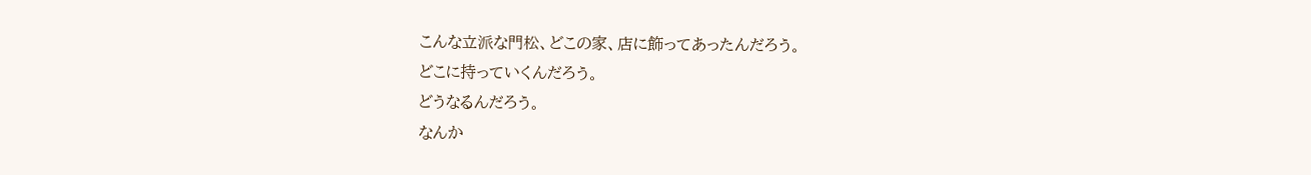こんな立派な門松、どこの家、店に飾ってあったんだろう。
どこに持っていくんだろう。
どうなるんだろう。
なんか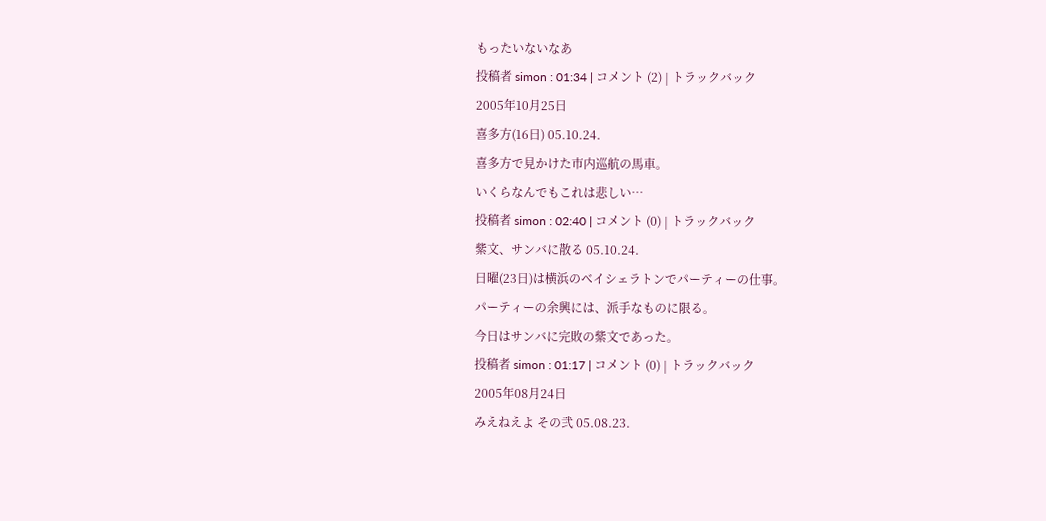もったいないなあ
投稿者 simon : 01:34 | コメント (2) | トラックバック
2005年10月25日
喜多方(16日) 05.10.24.
喜多方で見かけた市内巡航の馬車。
いくらなんでもこれは悲しい…
投稿者 simon : 02:40 | コメント (0) | トラックバック
紫文、サンバに散る 05.10.24.
日曜(23日)は横浜のベイシェラトンでパーティーの仕事。
パーティーの余興には、派手なものに限る。
今日はサンバに完敗の紫文であった。
投稿者 simon : 01:17 | コメント (0) | トラックバック
2005年08月24日
みえねえよ その弐 05.08.23.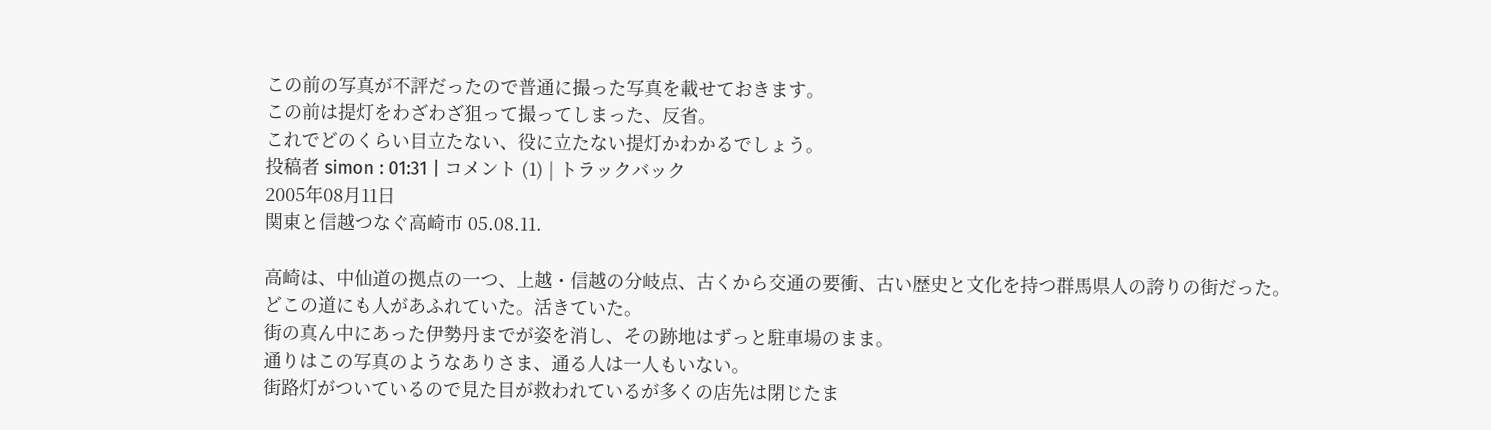この前の写真が不評だったので普通に撮った写真を載せておきます。
この前は提灯をわざわざ狙って撮ってしまった、反省。
これでどのくらい目立たない、役に立たない提灯かわかるでしょう。
投稿者 simon : 01:31 | コメント (1) | トラックバック
2005年08月11日
関東と信越つなぐ高崎市 05.08.11.

高崎は、中仙道の拠点の一つ、上越・信越の分岐点、古くから交通の要衝、古い歴史と文化を持つ群馬県人の誇りの街だった。
どこの道にも人があふれていた。活きていた。
街の真ん中にあった伊勢丹までが姿を消し、その跡地はずっと駐車場のまま。
通りはこの写真のようなありさま、通る人は一人もいない。
街路灯がついているので見た目が救われているが多くの店先は閉じたま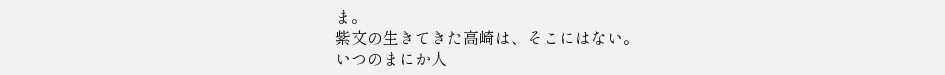ま。
紫文の生きてきた高崎は、そこにはない。
いつのまにか人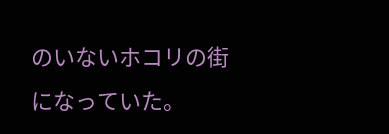のいないホコリの街になっていた。